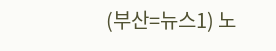(부산=뉴스1) 노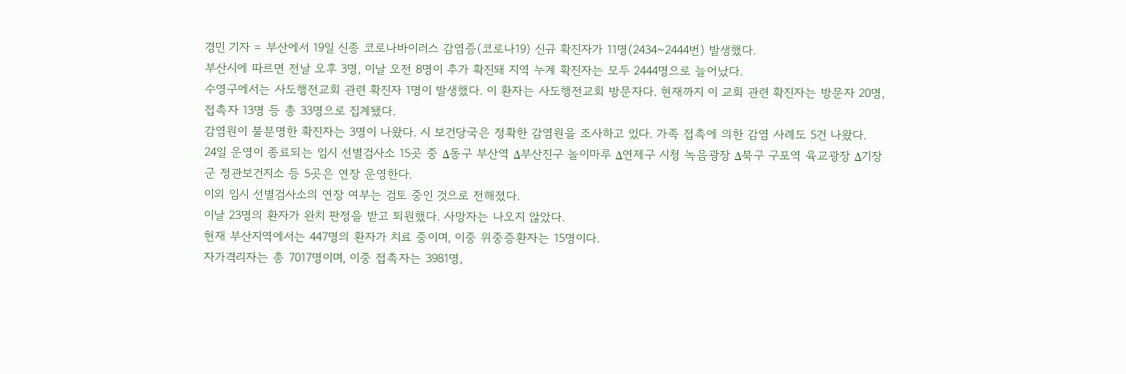경민 기자 = 부산에서 19일 신종 코로나바이러스 감염증(코로나19) 신규 확진자가 11명(2434~2444번) 발생했다.
부산시에 따르면 전날 오후 3명, 이날 오전 8명이 추가 확진돼 지역 누계 확진자는 모두 2444명으로 늘어났다.
수영구에서는 사도행전교회 관련 확진자 1명이 발생했다. 이 환자는 사도행전교회 방문자다. 현재까지 이 교회 관련 확진자는 방문자 20명, 접촉자 13명 등 총 33명으로 집계됐다.
감염원이 불분명한 확진자는 3명이 나왔다. 시 보건당국은 정확한 감염원을 조사하고 있다. 가족 접촉에 의한 감염 사례도 5건 나왔다.
24일 운영이 종료되는 임시 선별검사소 15곳 중 Δ동구 부산역 Δ부산진구 놀이마루 Δ연제구 시청 녹음광장 Δ북구 구포역 육교광장 Δ기장군 정관보건지소 등 5곳은 연장 운영한다.
이외 임시 선별검사소의 연장 여부는 검토 중인 것으로 전해졌다.
이날 23명의 환자가 완치 판정을 받고 퇴원했다. 사망자는 나오지 않았다.
현재 부산지역에서는 447명의 환자가 치료 중이며, 이중 위중증환자는 15명이다.
자가격리자는 총 7017명이며, 이중 접촉자는 3981명,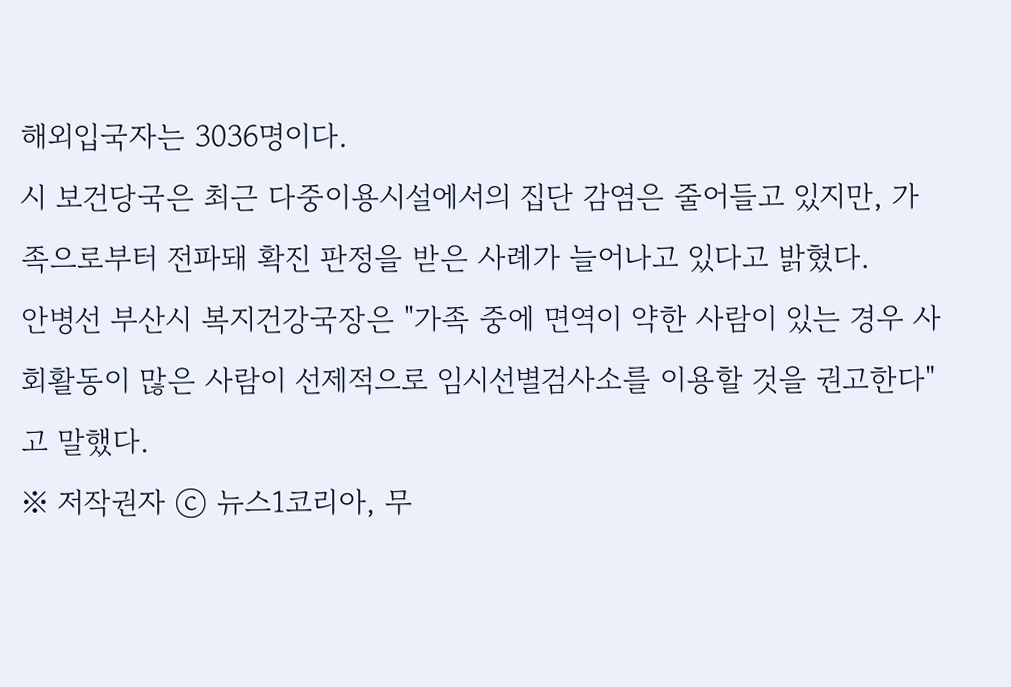해외입국자는 3036명이다.
시 보건당국은 최근 다중이용시설에서의 집단 감염은 줄어들고 있지만, 가족으로부터 전파돼 확진 판정을 받은 사례가 늘어나고 있다고 밝혔다.
안병선 부산시 복지건강국장은 "가족 중에 면역이 약한 사람이 있는 경우 사회활동이 많은 사람이 선제적으로 임시선별검사소를 이용할 것을 권고한다"고 말했다.
※ 저작권자 ⓒ 뉴스1코리아, 무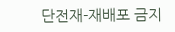단전재-재배포 금지